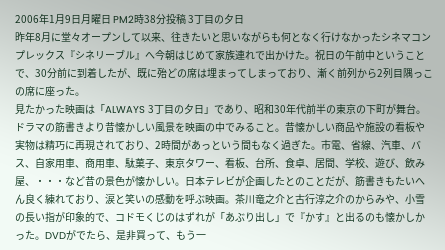2006年1月9日月曜日 PM2時38分投稿 3丁目の夕日
昨年8月に堂々オープンして以来、往きたいと思いながらも何となく行けなかったシネマコンプレックス『シネリーブル』へ今朝はじめて家族連れで出かけた。祝日の午前中ということで、30分前に到着したが、既に殆どの席は埋まってしまっており、漸く前列から2列目隅っこの席に座った。
見たかった映画は「ALWAYS 3丁目の夕日」であり、昭和30年代前半の東京の下町が舞台。ドラマの筋書きより昔懐かしい風景を映画の中でみること。昔懐かしい商品や施設の看板や実物は精巧に再現されており、2時間があっという間もなく過ぎた。市電、省線、汽車、バス、自家用車、商用車、駄菓子、東京タワー、看板、台所、食卓、居間、学校、遊び、飲み屋、・・・など昔の景色が懐かしい。日本テレビが企画したとのことだが、筋書きもたいへん良く練れており、涙と笑いの感動を呼ぶ映画。茶川竜之介と古行淳之介のからみや、小雪の長い指が印象的で、コドモくじのはずれが「あぶり出し」で『かす』と出るのも懐かしかった。DVDがでたら、是非買って、もう一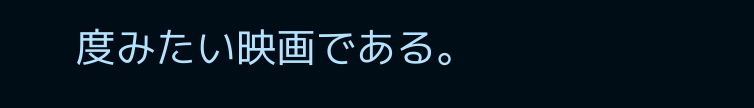度みたい映画である。